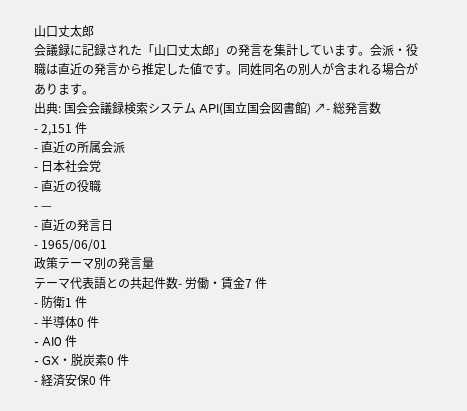山口丈太郎
会議録に記録された「山口丈太郎」の発言を集計しています。会派・役職は直近の発言から推定した値です。同姓同名の別人が含まれる場合があります。
出典: 国会会議録検索システム API(国立国会図書館) ↗- 総発言数
- 2,151 件
- 直近の所属会派
- 日本社会党
- 直近の役職
- —
- 直近の発言日
- 1965/06/01
政策テーマ別の発言量
テーマ代表語との共起件数- 労働・賃金7 件
- 防衛1 件
- 半導体0 件
- AI0 件
- GX・脱炭素0 件
- 経済安保0 件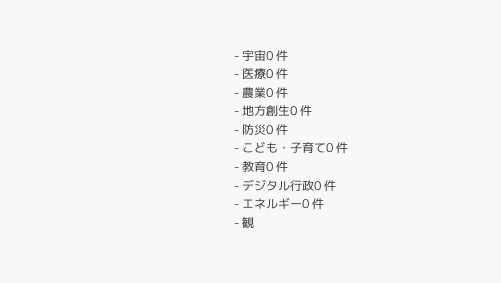- 宇宙0 件
- 医療0 件
- 農業0 件
- 地方創生0 件
- 防災0 件
- こども・子育て0 件
- 教育0 件
- デジタル行政0 件
- エネルギー0 件
- 観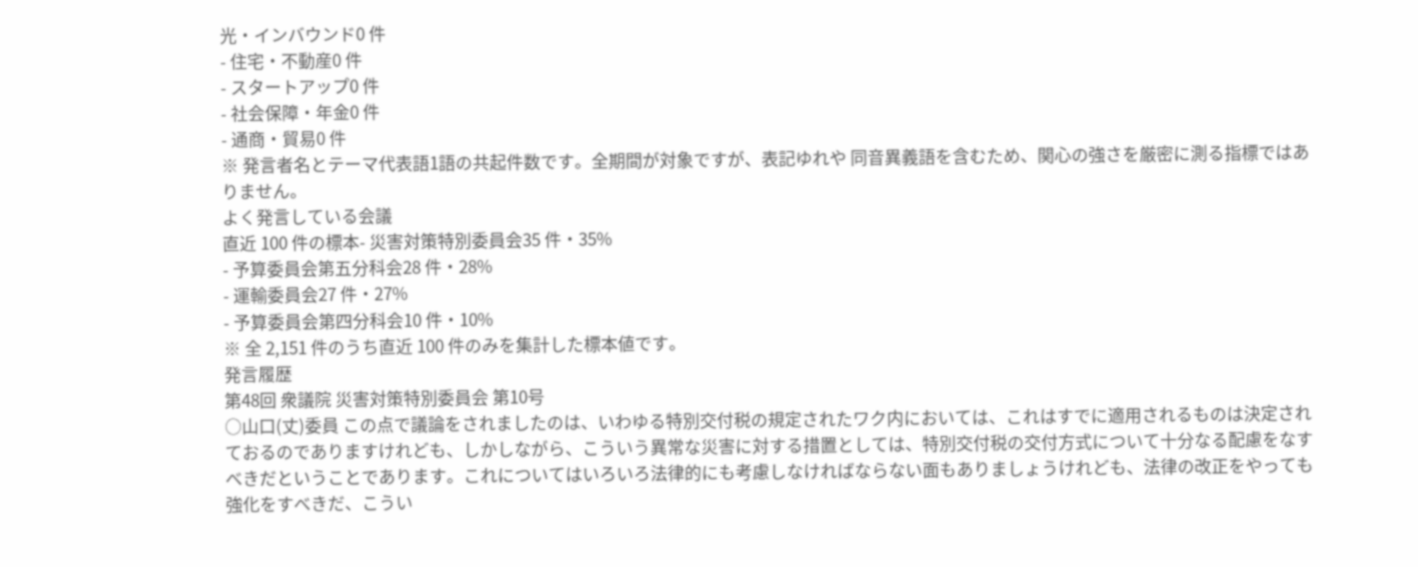光・インバウンド0 件
- 住宅・不動産0 件
- スタートアップ0 件
- 社会保障・年金0 件
- 通商・貿易0 件
※ 発言者名とテーマ代表語1語の共起件数です。全期間が対象ですが、表記ゆれや 同音異義語を含むため、関心の強さを厳密に測る指標ではありません。
よく発言している会議
直近 100 件の標本- 災害対策特別委員会35 件・35%
- 予算委員会第五分科会28 件・28%
- 運輸委員会27 件・27%
- 予算委員会第四分科会10 件・10%
※ 全 2,151 件のうち直近 100 件のみを集計した標本値です。
発言履歴
第48回 衆議院 災害対策特別委員会 第10号
○山口(丈)委員 この点で議論をされましたのは、いわゆる特別交付税の規定されたワク内においては、これはすでに適用されるものは決定されておるのでありますけれども、しかしながら、こういう異常な災害に対する措置としては、特別交付税の交付方式について十分なる配慮をなすべきだということであります。これについてはいろいろ法律的にも考慮しなければならない面もありましょうけれども、法律の改正をやっても強化をすべきだ、こうい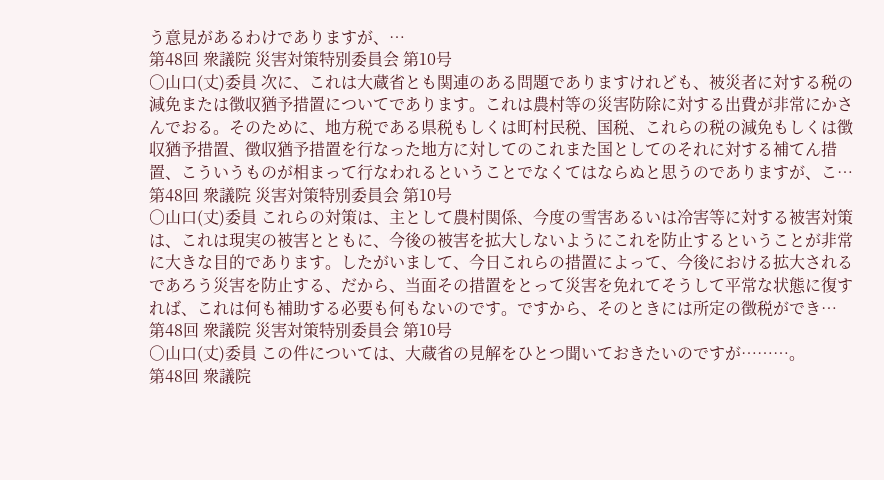う意見があるわけでありますが、…
第48回 衆議院 災害対策特別委員会 第10号
○山口(丈)委員 次に、これは大蔵省とも関連のある問題でありますけれども、被災者に対する税の減免または徴収猶予措置についてであります。これは農村等の災害防除に対する出費が非常にかさんでおる。そのために、地方税である県税もしくは町村民税、国税、これらの税の減免もしくは徴収猶予措置、徴収猶予措置を行なった地方に対してのこれまた国としてのそれに対する補てん措置、こういうものが相まって行なわれるということでなくてはならぬと思うのでありますが、こ…
第48回 衆議院 災害対策特別委員会 第10号
○山口(丈)委員 これらの対策は、主として農村関係、今度の雪害あるいは冷害等に対する被害対策は、これは現実の被害とともに、今後の被害を拡大しないようにこれを防止するということが非常に大きな目的であります。したがいまして、今日これらの措置によって、今後における拡大されるであろう災害を防止する、だから、当面その措置をとって災害を免れてそうして平常な状態に復すれば、これは何も補助する必要も何もないのです。ですから、そのときには所定の徴税ができ…
第48回 衆議院 災害対策特別委員会 第10号
○山口(丈)委員 この件については、大蔵省の見解をひとつ聞いておきたいのですが………。
第48回 衆議院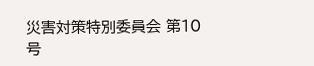災害対策特別委員会 第10号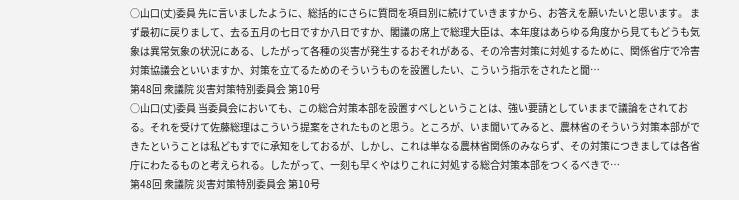○山口(丈)委員 先に言いましたように、総括的にさらに質問を項目別に続けていきますから、お答えを願いたいと思います。 まず最初に戻りまして、去る五月の七日ですか八日ですか、閣議の席上で総理大臣は、本年度はあらゆる角度から見てもどうも気象は異常気象の状況にある、したがって各種の災害が発生するおそれがある、その冷害対策に対処するために、関係省庁で冷害対策協議会といいますか、対策を立てるためのそういうものを設置したい、こういう指示をされたと聞…
第48回 衆議院 災害対策特別委員会 第10号
○山口(丈)委員 当委員会においても、この総合対策本部を設置すべしということは、強い要請としていままで議論をされておる。それを受けて佐藤総理はこういう提案をされたものと思う。ところが、いま聞いてみると、農林省のそういう対策本部ができたということは私どもすでに承知をしておるが、しかし、これは単なる農林省関係のみならず、その対策につきましては各省庁にわたるものと考えられる。したがって、一刻も早くやはりこれに対処する総合対策本部をつくるべきで…
第48回 衆議院 災害対策特別委員会 第10号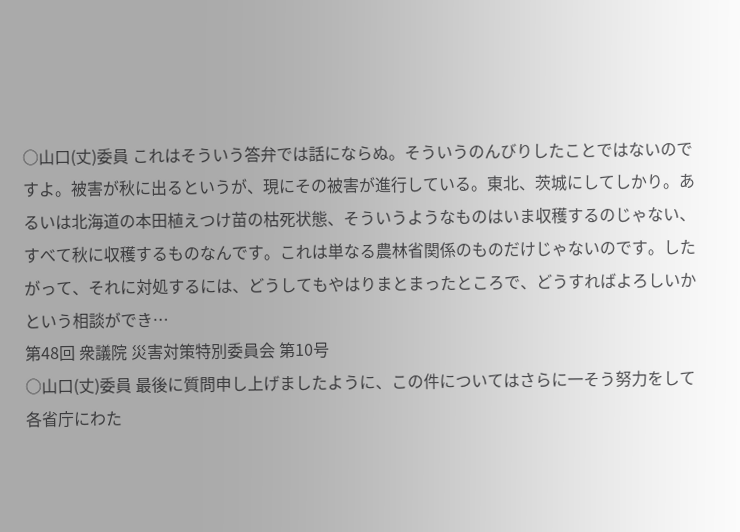○山口(丈)委員 これはそういう答弁では話にならぬ。そういうのんびりしたことではないのですよ。被害が秋に出るというが、現にその被害が進行している。東北、茨城にしてしかり。あるいは北海道の本田植えつけ苗の枯死状態、そういうようなものはいま収穫するのじゃない、すべて秋に収穫するものなんです。これは単なる農林省関係のものだけじゃないのです。したがって、それに対処するには、どうしてもやはりまとまったところで、どうすればよろしいかという相談ができ…
第48回 衆議院 災害対策特別委員会 第10号
○山口(丈)委員 最後に質問申し上げましたように、この件についてはさらに一そう努力をして各省庁にわた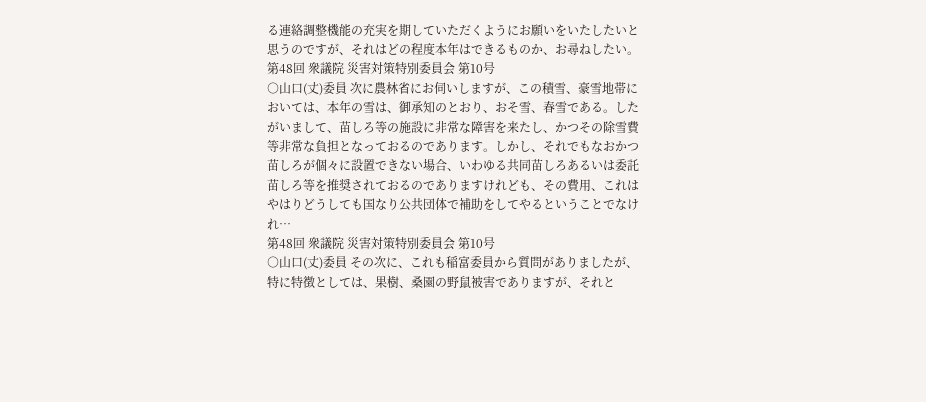る連絡調整機能の充実を期していただくようにお願いをいたしたいと思うのですが、それはどの程度本年はできるものか、お尋ねしたい。
第48回 衆議院 災害対策特別委員会 第10号
○山口(丈)委員 次に農林省にお伺いしますが、この積雪、豪雪地帯においては、本年の雪は、御承知のとおり、おそ雪、春雪である。したがいまして、苗しろ等の施設に非常な障害を来たし、かつその除雪費等非常な負担となっておるのであります。しかし、それでもなおかつ苗しろが個々に設置できない場合、いわゆる共同苗しろあるいは委託苗しろ等を推奨されておるのでありますけれども、その費用、これはやはりどうしても国なり公共団体で補助をしてやるということでなけれ…
第48回 衆議院 災害対策特別委員会 第10号
○山口(丈)委員 その次に、これも稲富委員から質問がありましたが、特に特徴としては、果樹、桑園の野鼠被害でありますが、それと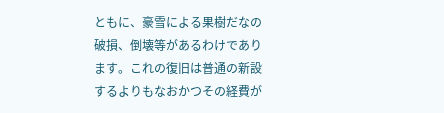ともに、豪雪による果樹だなの破損、倒壊等があるわけであります。これの復旧は普通の新設するよりもなおかつその経費が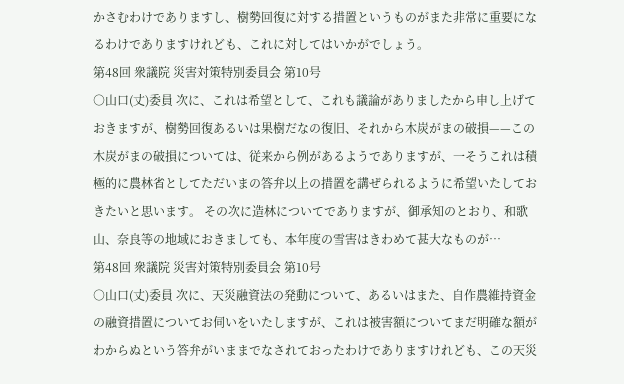かさむわけでありますし、樹勢回復に対する措置というものがまた非常に重要になるわけでありますけれども、これに対してはいかがでしょう。
第48回 衆議院 災害対策特別委員会 第10号
○山口(丈)委員 次に、これは希望として、これも議論がありましたから申し上げておきますが、樹勢回復あるいは果樹だなの復旧、それから木炭がまの破損——この木炭がまの破損については、従来から例があるようでありますが、一そうこれは積極的に農林省としてただいまの答弁以上の措置を講ぜられるように希望いたしておきたいと思います。 その次に造林についてでありますが、御承知のとおり、和歌山、奈良等の地域におきましても、本年度の雪害はきわめて甚大なものが…
第48回 衆議院 災害対策特別委員会 第10号
○山口(丈)委員 次に、天災融資法の発動について、あるいはまた、自作農維持資金の融資措置についてお伺いをいたしますが、これは被害額についてまだ明確な額がわからぬという答弁がいままでなされておったわけでありますけれども、この天災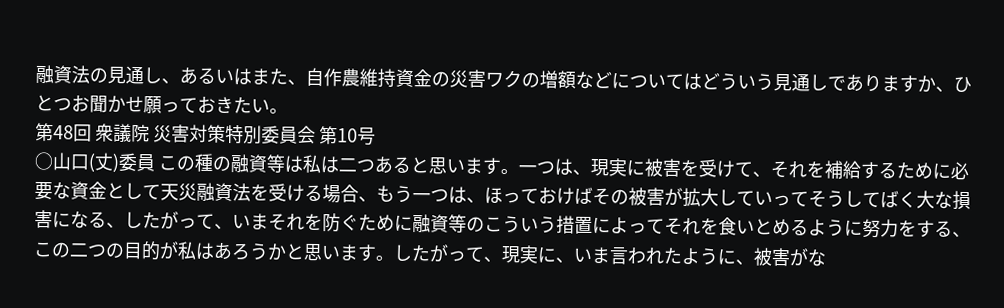融資法の見通し、あるいはまた、自作農維持資金の災害ワクの増額などについてはどういう見通しでありますか、ひとつお聞かせ願っておきたい。
第48回 衆議院 災害対策特別委員会 第10号
○山口(丈)委員 この種の融資等は私は二つあると思います。一つは、現実に被害を受けて、それを補給するために必要な資金として天災融資法を受ける場合、もう一つは、ほっておけばその被害が拡大していってそうしてばく大な損害になる、したがって、いまそれを防ぐために融資等のこういう措置によってそれを食いとめるように努力をする、この二つの目的が私はあろうかと思います。したがって、現実に、いま言われたように、被害がな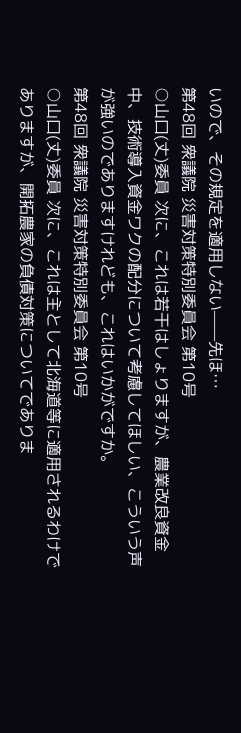いので、その規定を適用しない——先ほ…
第48回 衆議院 災害対策特別委員会 第10号
○山口(丈)委員 次に、これは若干はしょりますが、農業改良資金中、技術導入資金ワクの配分について考慮してほしい、こういう声が強いのでありますけれども、これはいかがですか。
第48回 衆議院 災害対策特別委員会 第10号
○山口(丈)委員 次に、これは主として北海道等に適用されるわけでありますが、開拓農家の負債対策についてでありま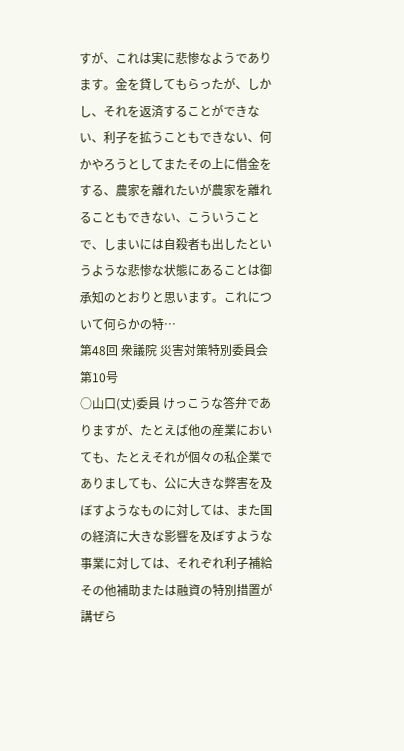すが、これは実に悲惨なようであります。金を貸してもらったが、しかし、それを返済することができない、利子を拡うこともできない、何かやろうとしてまたその上に借金をする、農家を離れたいが農家を離れることもできない、こういうことで、しまいには自殺者も出したというような悲惨な状態にあることは御承知のとおりと思います。これについて何らかの特…
第48回 衆議院 災害対策特別委員会 第10号
○山口(丈)委員 けっこうな答弁でありますが、たとえば他の産業においても、たとえそれが個々の私企業でありましても、公に大きな弊害を及ぼすようなものに対しては、また国の経済に大きな影響を及ぼすような事業に対しては、それぞれ利子補給その他補助または融資の特別措置が講ぜら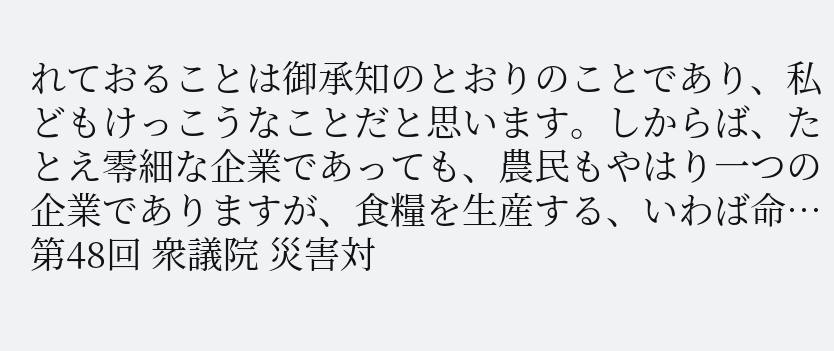れておることは御承知のとおりのことであり、私どもけっこうなことだと思います。しからば、たとえ零細な企業であっても、農民もやはり一つの企業でありますが、食糧を生産する、いわば命…
第48回 衆議院 災害対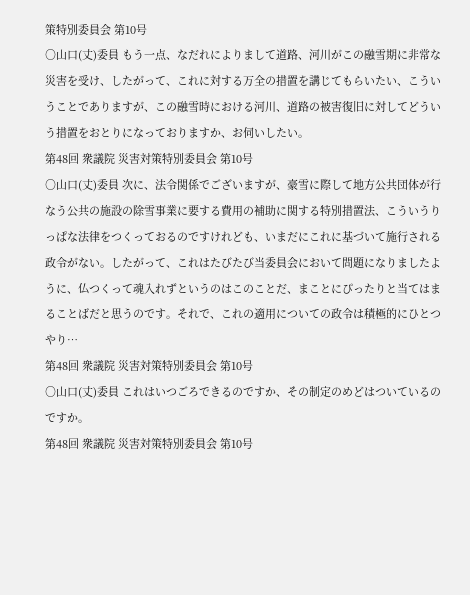策特別委員会 第10号
○山口(丈)委員 もう一点、なだれによりまして道路、河川がこの融雪期に非常な災害を受け、したがって、これに対する万全の措置を講じてもらいたい、こういうことでありますが、この融雪時における河川、道路の被害復旧に対してどういう措置をおとりになっておりますか、お伺いしたい。
第48回 衆議院 災害対策特別委員会 第10号
○山口(丈)委員 次に、法令関係でございますが、豪雪に際して地方公共団体が行なう公共の施設の除雪事業に要する費用の補助に関する特別措置法、こういうりっぱな法律をつくっておるのですけれども、いまだにこれに基づいて施行される政令がない。したがって、これはたびたび当委員会において問題になりましたように、仏つくって魂入れずというのはこのことだ、まことにぴったりと当てはまることばだと思うのです。それで、これの適用についての政令は積極的にひとつやり…
第48回 衆議院 災害対策特別委員会 第10号
○山口(丈)委員 これはいつごろできるのですか、その制定のめどはついているのですか。
第48回 衆議院 災害対策特別委員会 第10号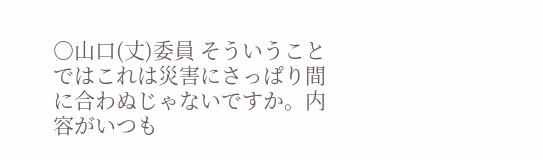○山口(丈)委員 そういうことではこれは災害にさっぱり間に合わぬじゃないですか。内容がいつも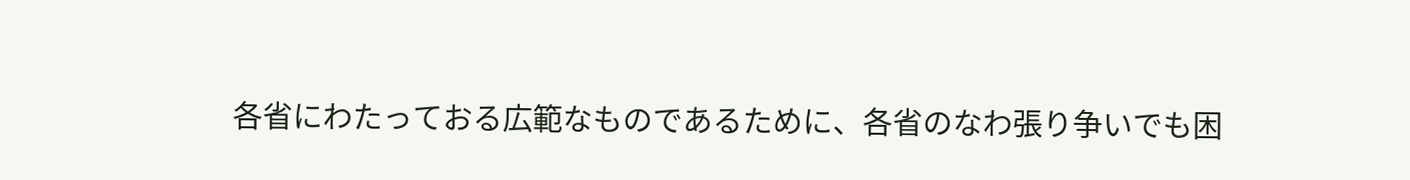各省にわたっておる広範なものであるために、各省のなわ張り争いでも困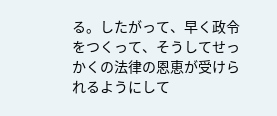る。したがって、早く政令をつくって、そうしてせっかくの法律の恩恵が受けられるようにして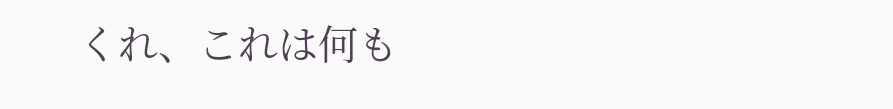くれ、これは何も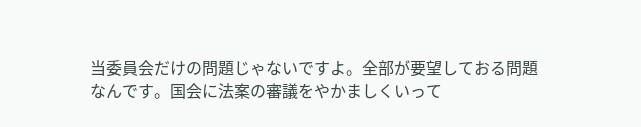当委員会だけの問題じゃないですよ。全部が要望しておる問題なんです。国会に法案の審議をやかましくいって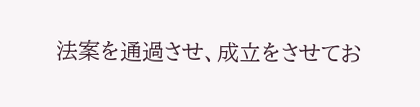法案を通過させ、成立をさせてお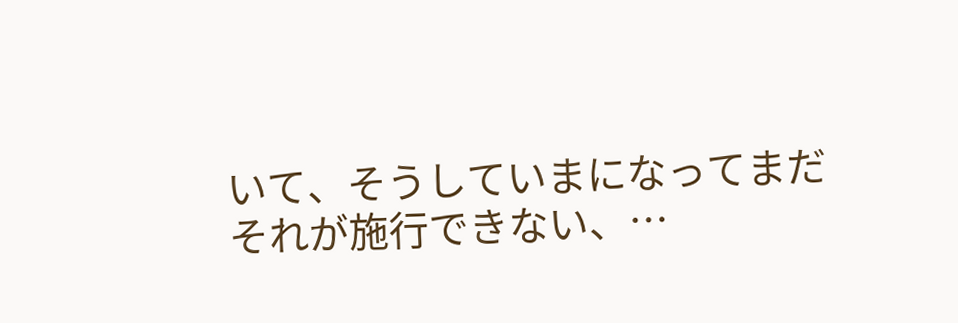いて、そうしていまになってまだそれが施行できない、…